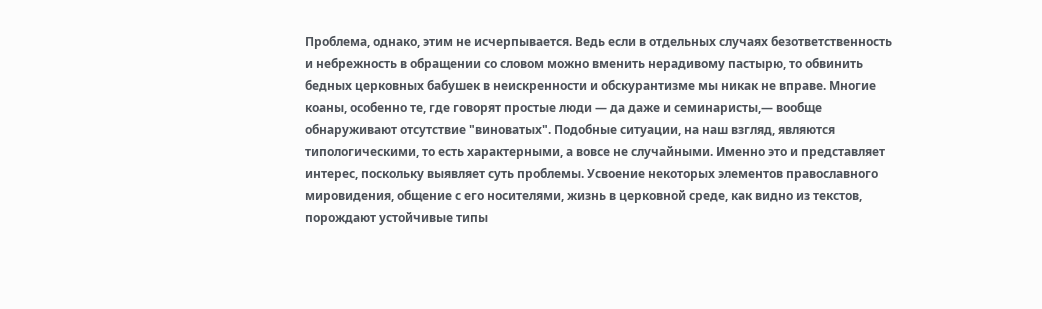Проблема, однако, этим не исчерпывается. Ведь если в отдельных случаях безответственность и небрежность в обращении со словом можно вменить нерадивому пастырю, то обвинить бедных церковных бабушек в неискренности и обскурантизме мы никак не вправе. Многие коаны, особенно те, где говорят простые люди — да даже и семинаристы,— вообще обнаруживают отсутствие "виноватых". Подобные ситуации, на наш взгляд, являются типологическими, то есть характерными, а вовсе не случайными. Именно это и представляет интерес, поскольку выявляет суть проблемы. Усвоение некоторых элементов православного мировидения, общение с его носителями, жизнь в церковной среде, как видно из текстов, порождают устойчивые типы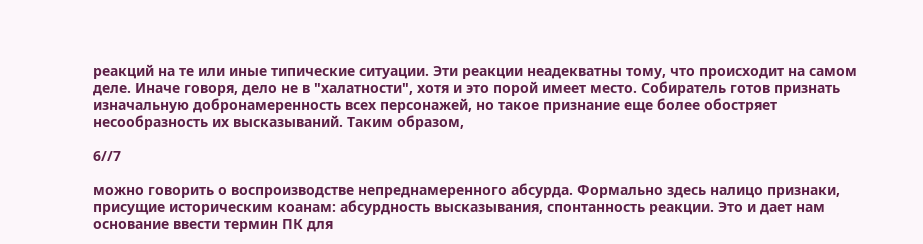реакций на те или иные типические ситуации. Эти реакции неадекватны тому, что происходит на самом деле. Иначе говоря, дело не в "халатности", хотя и это порой имеет место. Собиратель готов признать изначальную добронамеренность всех персонажей, но такое признание еще более обостряет несообразность их высказываний. Таким образом,

6//7

можно говорить о воспроизводстве непреднамеренного абсурда. Формально здесь налицо признаки, присущие историческим коанам: абсурдность высказывания, спонтанность реакции. Это и дает нам основание ввести термин ПК для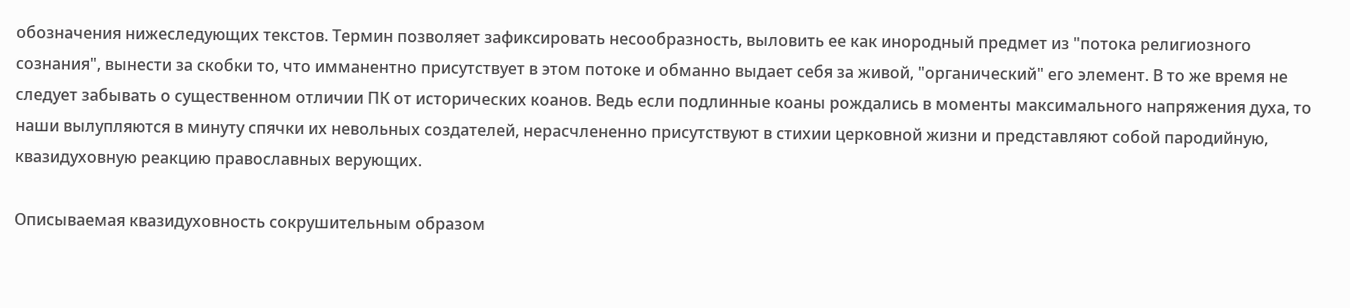обозначения нижеследующих текстов. Термин позволяет зафиксировать несообразность, выловить ее как инородный предмет из "потока религиозного сознания", вынести за скобки то, что имманентно присутствует в этом потоке и обманно выдает себя за живой, "органический" его элемент. В то же время не следует забывать о существенном отличии ПК от исторических коанов. Ведь если подлинные коаны рождались в моменты максимального напряжения духа, то наши вылупляются в минуту спячки их невольных создателей, нерасчлененно присутствуют в стихии церковной жизни и представляют собой пародийную, квазидуховную реакцию православных верующих.

Описываемая квазидуховность сокрушительным образом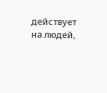действует на людей,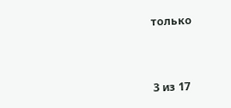только



3 из 17